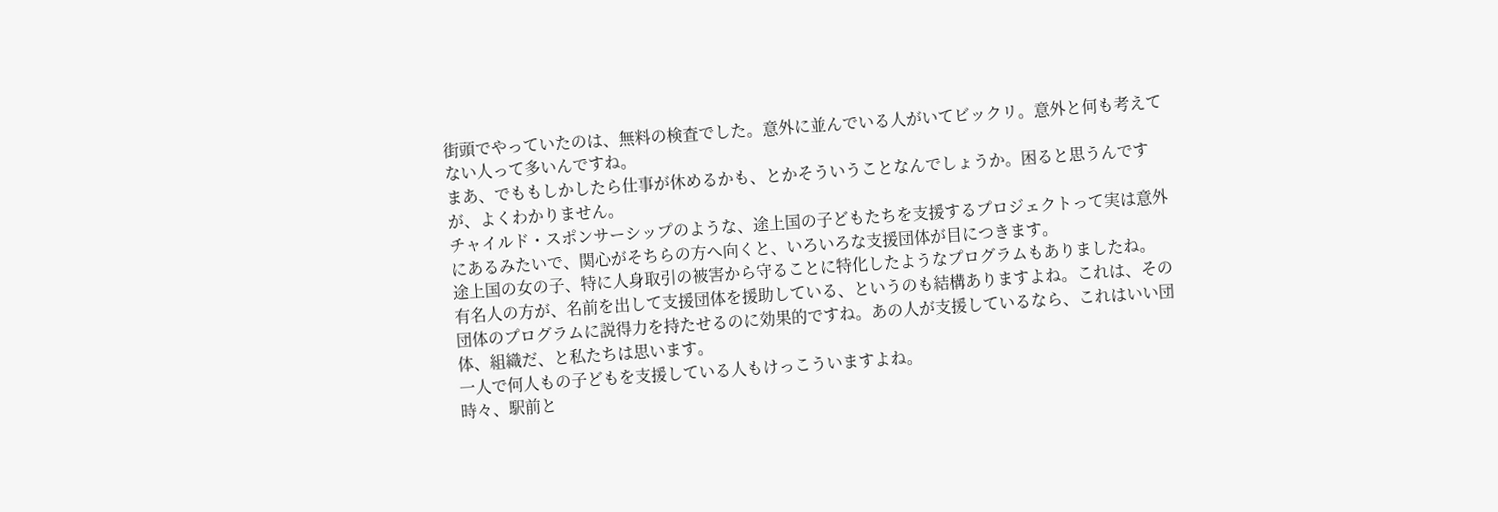街頭でやっていたのは、無料の検査でした。意外に並んでいる人がいてビックリ。意外と何も考えてない人って多いんですね。
まあ、でももしかしたら仕事が休めるかも、とかそういうことなんでしょうか。困ると思うんですが、よくわかりません。
チャイルド・スポンサーシップのような、途上国の子どもたちを支援するプロジェクトって実は意外にあるみたいで、関心がそちらの方へ向くと、いろいろな支援団体が目につきます。
途上国の女の子、特に人身取引の被害から守ることに特化したようなプログラムもありましたね。
有名人の方が、名前を出して支援団体を援助している、というのも結構ありますよね。これは、その団体のプログラムに説得力を持たせるのに効果的ですね。あの人が支援しているなら、これはいい団体、組織だ、と私たちは思います。
一人で何人もの子どもを支援している人もけっこういますよね。
時々、駅前と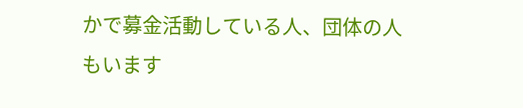かで募金活動している人、団体の人もいます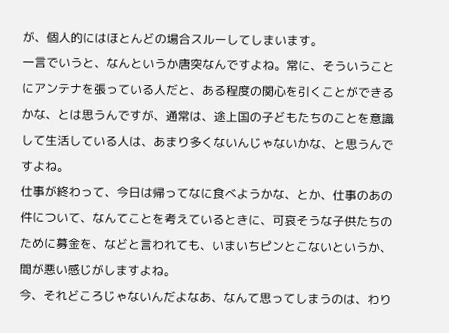が、個人的にはほとんどの場合スルーしてしまいます。
一言でいうと、なんというか唐突なんですよね。常に、そういうことにアンテナを張っている人だと、ある程度の関心を引くことができるかな、とは思うんですが、通常は、途上国の子どもたちのことを意識して生活している人は、あまり多くないんじゃないかな、と思うんですよね。
仕事が終わって、今日は帰ってなに食べようかな、とか、仕事のあの件について、なんてことを考えているときに、可哀そうな子供たちのために募金を、などと言われても、いまいちピンとこないというか、間が悪い感じがしますよね。
今、それどころじゃないんだよなあ、なんて思ってしまうのは、わり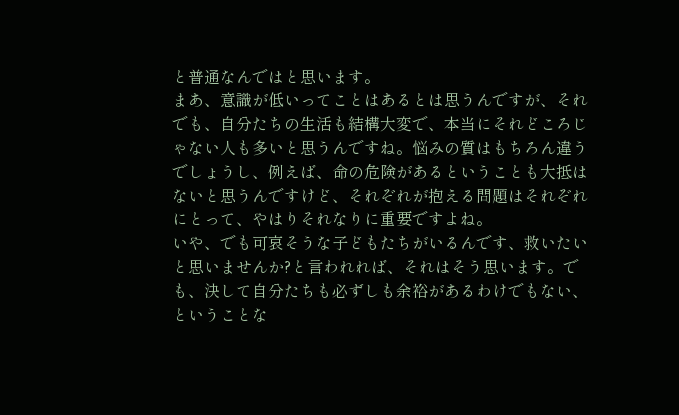と普通なんではと思います。
まあ、意識が低いってことはあるとは思うんですが、それでも、自分たちの生活も結構大変で、本当にそれどころじゃない人も多いと思うんですね。悩みの質はもちろん違うでしょうし、例えば、命の危険があるということも大抵はないと思うんですけど、それぞれが抱える問題はそれぞれにとって、やはりそれなりに重要ですよね。
いや、でも可哀そうな子どもたちがいるんです、救いたいと思いませんか?と言われれば、それはそう思います。でも、決して自分たちも必ずしも余裕があるわけでもない、ということな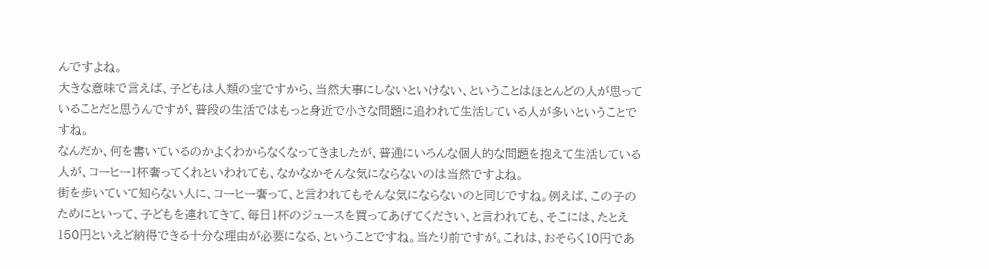んですよね。
大きな意味で言えば、子どもは人類の宝ですから、当然大事にしないといけない、ということはほとんどの人が思っていることだと思うんですが、普段の生活ではもっと身近で小さな問題に追われて生活している人が多いということですね。
なんだか、何を書いているのかよくわからなくなってきましたが、普通にいろんな個人的な問題を抱えて生活している人が、コーヒー1杯奢ってくれといわれても、なかなかそんな気にならないのは当然ですよね。
街を歩いていて知らない人に、コーヒー奢って、と言われてもそんな気にならないのと同じですね。例えば、この子のためにといって、子どもを連れてきて、毎日1杯のジュースを買ってあげてください、と言われても、そこには、たとえ150円といえど納得できる十分な理由が必要になる、ということですね。当たり前ですが。これは、おそらく10円であ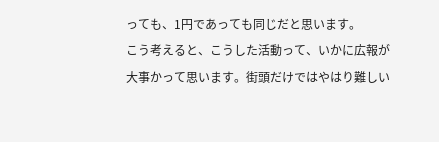っても、1円であっても同じだと思います。
こう考えると、こうした活動って、いかに広報が大事かって思います。街頭だけではやはり難しい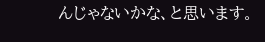んじゃないかな、と思います。